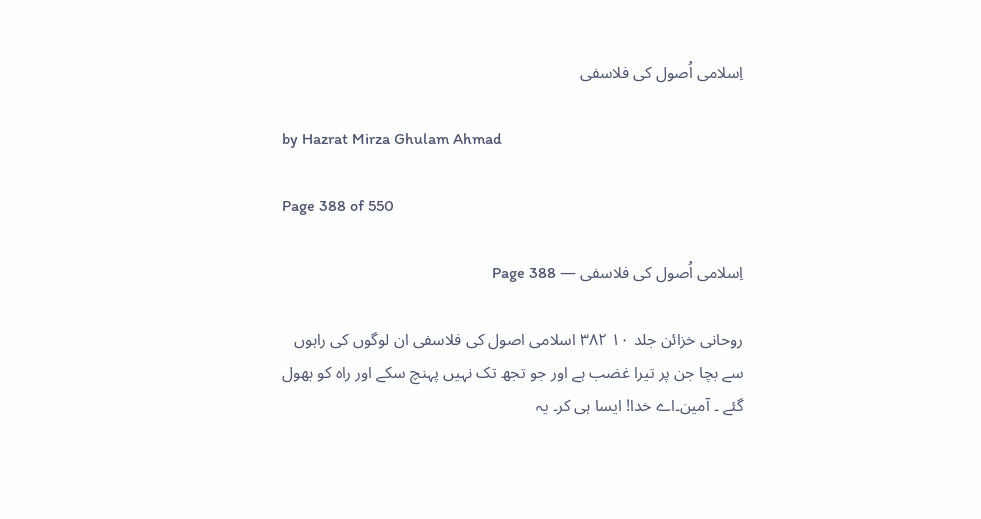اِسلامی اُصول کی فلاسفی

by Hazrat Mirza Ghulam Ahmad

Page 388 of 550

اِسلامی اُصول کی فلاسفی — Page 388

روحانی خزائن جلد ۱۰ ٣٨٢ اسلامی اصول کی فلاسفی ان لوگوں کی راہوں سے بچا جن پر تیرا غضب ہے اور جو تجھ تک نہیں پہنچ سکے اور راہ کو بھول گئے ۔ آمین۔اے خدا! ایسا ہی کر۔ یہ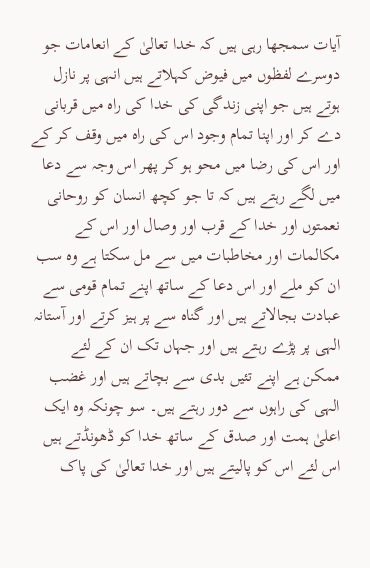آیات سمجھا رہی ہیں کہ خدا تعالیٰ کے انعامات جو دوسرے لفظوں میں فیوض کہلاتے ہیں انہی پر نازل ہوتے ہیں جو اپنی زندگی کی خدا کی راہ میں قربانی دے کر اور اپنا تمام وجود اس کی راہ میں وقف کر کے اور اس کی رضا میں محو ہو کر پھر اس وجہ سے دعا میں لگے رہتے ہیں کہ تا جو کچھ انسان کو روحانی نعمتوں اور خدا کے قرب اور وصال اور اس کے مکالمات اور مخاطبات میں سے مل سکتا ہے وہ سب ان کو ملے اور اس دعا کے ساتھ اپنے تمام قومی سے عبادت بجالاتے ہیں اور گناہ سے پر ہیز کرتے اور آستانہ الہی پر پڑے رہتے ہیں اور جہاں تک ان کے لئے ممکن ہے اپنے تئیں بدی سے بچاتے ہیں اور غضب الہی کی راہوں سے دور رہتے ہیں۔ سو چونکہ وہ ایک اعلیٰ ہمت اور صدق کے ساتھ خدا کو ڈھونڈتے ہیں اس لئے اس کو پالیتے ہیں اور خدا تعالیٰ کی پاک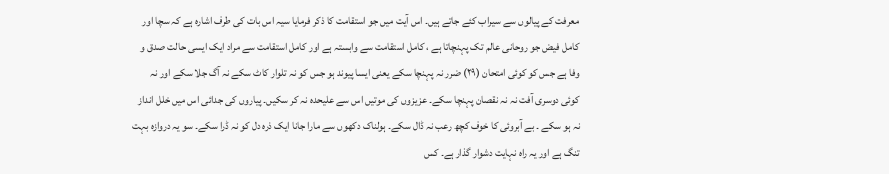معرفت کے پیالوں سے سیراب کئے جاتے ہیں۔ اس آیت میں جو استقامت کا ذکر فرمایا سیہ اس بات کی طرف اشارہ ہے کہ سچا اور کامل فیض جو روحانی عالم تک پہنچاتا ہے ، کامل استقامت سے وابستہ ہے اور کامل استقامت سے مراد ایک ایسی حالت صدق و وفا ہے جس کو کوئی امتحان (۲۹) ضرر نہ پہنچا سکے یعنی ایسا پیوند ہو جس کو نہ تلوار کاٹ سکے نہ آگ جلا سکے اور نہ کوئی دوسری آفت نہ نہ نقصان پہنچا سکے۔ عزیزوں کی موتیں اس سے علیحدہ نہ کر سکیں۔ پیاروں کی جدائی اس میں خلل انداز نہ ہو سکے ۔ بے آبروئی کا خوف کچھ رعب نہ ڈال سکے۔ ہولناک دکھوں سے مارا جانا ایک ذرہ دل کو نہ ڈرا سکے۔ سو یہ دروازہ بہت تنگ ہے اور یہ راہ نہایت دشوار گذار ہے۔ کس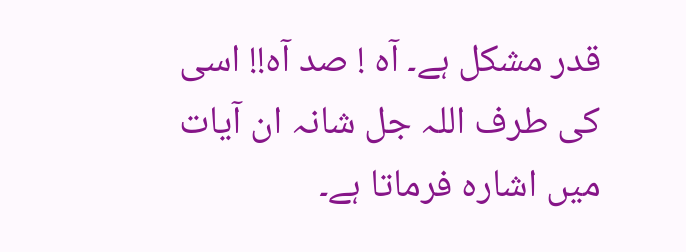قدر مشکل ہے۔ آہ ! صد آہ!! اسی کی طرف اللہ جل شانہ ان آیات میں اشارہ فرماتا ہے۔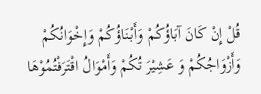قُلْ إِنْ كَانَ آبَاؤُكُمْ وَأَبْنَاؤُكُمْ وَإِخْوَانُكُمْ وَأَزْوَاجُكُمْ وَ عَشِيْرَ تُكُمْ وَأَمْوَالُ اقْتَرَفْتُمُوْهَا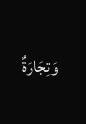وَتِجَارَةٌ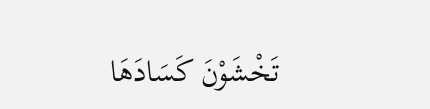تَخْشَوْنَ كَسَادَهَا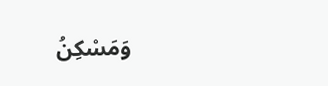وَمَسْكِنُ